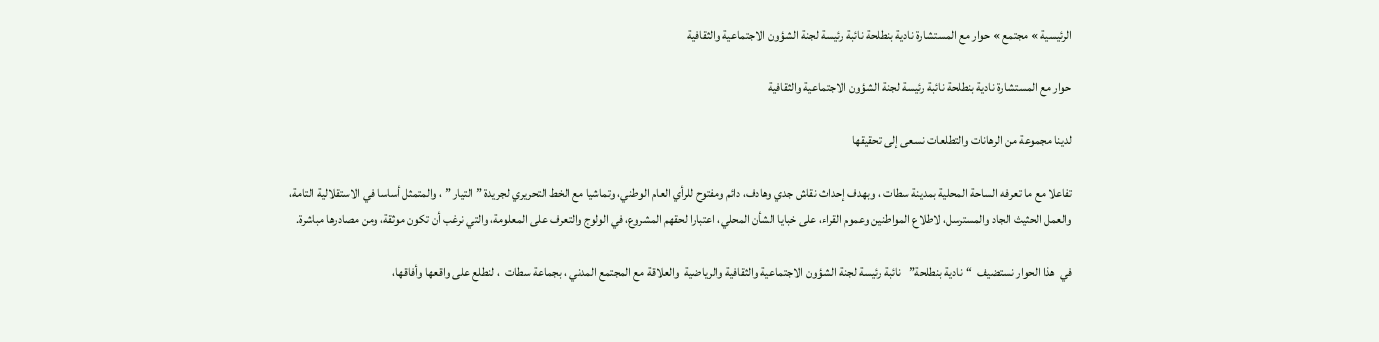الرئيسية » مجتمع » حوار مع المستشارة نادية بنطلحة نائبة رئيسة لجنة الشؤون الاجتماعية والثقافية

حوار مع المستشارة نادية بنطلحة نائبة رئيسة لجنة الشؤون الاجتماعية والثقافية

لدينا مجموعة من الرهانات والتطلعات نسعى إلى تحقيقها

تفاعلا مع ما تعرفه الساحة المحلية بمدينة سطات ، وبهدف إحداث نقاش جدي وهادف، دائم ومفتوح للرأي العام الوطني، وتماشيا مع الخط التحريري لجريدة ” التيار ” ، والمتمثل أساسا في الاستقلالية التامة، والعمل الحثيث الجاد والمسترسل، لاطلاع المواطنين وعموم القراء، على خبايا الشأن المحلي، اعتبارا لحقهم المشروع، في الولوج والتعرف على المعلومة، والتي نرغب أن تكون موثقة، ومن مصادرها مباشرة.

في  هذا الحوار نستضيف  “نادية بنطلحة”   نائبة رئيسة لجنة الشؤون الاجتماعية والثقافية والرياضية  والعلاقة مع المجتمع المدني ، بجماعة سطات  ، لنطلع على واقعها وأفاقها،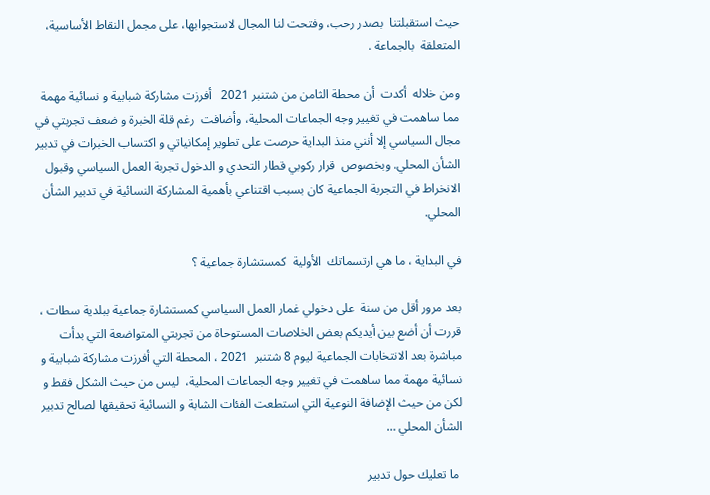حيث استقبلتنا  بصدر رحب، وفتحت لنا المجال لاستجوابها، على مجمل النقاط الأساسية، المتعلقة  بالجماعة .

ومن خلاله  أكدت  أن محطة الثامن من شتنبر 2021   أفرزت مشاركة شبابية و نسائية مهمة مما ساهمت في تغيير وجه الجماعات المحلية، وأضافت  رغم قلة الخبرة و ضعف تجربتي في مجال السياسي إلا أنني منذ البداية حرصت على تطوير إمكانياتي و اكتساب الخبرات في تدبير الشأن المحلي. وبخصوص  قرار ركوبي قطار التحدي و الدخول تجربة العمل السياسي وقبول الانخراط في التجربة الجماعية كان بسبب اقتناعي بأهمية المشاركة النسائية في تدبير الشأن المحلي.

في البداية ، ما هي ارتسماتك  الأولية  كمستشارة جماعية ؟

بعد مرور أقل من سنة  على دخولي غمار العمل السياسي كمستشارة جماعية ببلدية سطات ،  قررت أن أضع بين أيديكم بعض الخلاصات المستوحاة من تجربتي المتواضعة التي بدأت مباشرة بعد الانتخابات الجماعية ليوم 8 شتنبر  2021 ، المحطة التي أفرزت مشاركة شبابية و نسائية مهمة مما ساهمت في تغيير وجه الجماعات المحلية،  ليس من حيث الشكل فقط و لكن من حيث الإضافة النوعية التي استطعت الفئات الشابة و النسائية تحقيقها لصالح تدبير الشأن المحلي …

 ما تعليك حول تدبير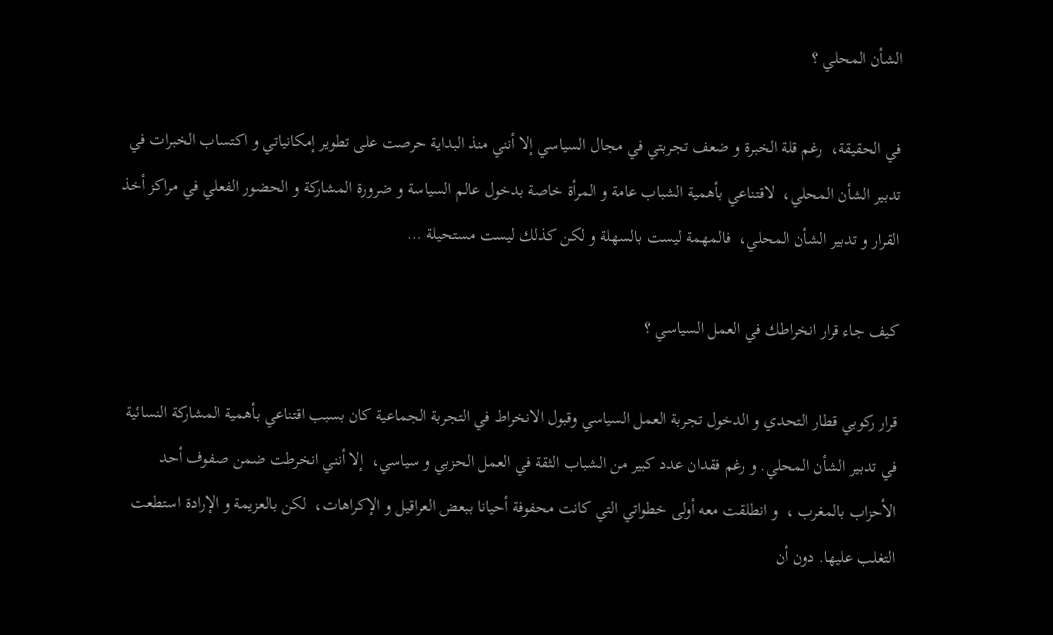الشأن المحلي ؟

في الحقيقة،  رغم قلة الخبرة و ضعف تجربتي في مجال السياسي إلا أنني منذ البداية حرصت على تطوير إمكانياتي و اكتساب الخبرات في تدبير الشأن المحلي،  لاقتناعي بأهمية الشباب عامة و المرأة خاصة بدخول عالم السياسة و ضرورة المشاركة و الحضور الفعلي في مراكز أخذ القرار و تدبير الشأن المحلي،  فالمهمة ليست بالسهلة و لكن كذلك ليست مستحيلة …

كيف جاء قرار انخراطك في العمل السياسي ؟

قرار ركوبي قطار التحدي و الدخول تجربة العمل السياسي وقبول الانخراط في التجربة الجماعية كان بسبب اقتناعي بأهمية المشاركة النسائية في تدبير الشأن المحلي. و رغم فقدان عدد كبير من الشباب الثقة في العمل الحزبي و سياسي،  إلا أنني انخرطت ضمن صفوف أحد الأحزاب بالمغرب ،  و انطلقت معه أولى خطواتي التي كانت محفوفة أحيانا ببعض العراقيل و الإكراهات،  لكن بالعزيمة و الإرادة استطعت التغلب عليها. دون أن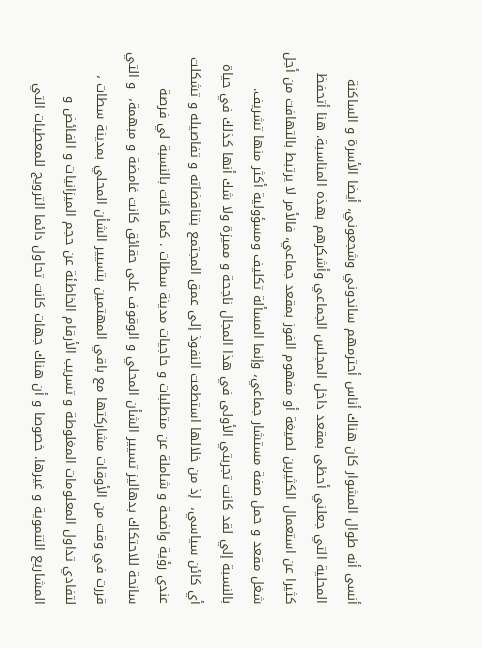أنسى أنه طوال المشوار كان هناك أناس أحترمهم ساندوني وشجعوني، أيضا الأسرة و الساكنة المحلية التي جعلني أحظى بمقعد داخل المجلس الجماعي وأشكرهم بهذه المناسبة. هنا أتحفظ كثيرا عن استعمال الكثيرين لصيغة أو مفهوم الفوز بمقعد جماعي، فالأمر لا يرتبط بالتهافت من أجل شغل مقعد و حمل صفة مستشار جماعي، وإنما المسألة تكليف ومسؤولية أكثر منها تشريف. بالنسبة إلي لقد كانت تجربتي الأولى في هذا المجال ناجحة و مميزة ولا شك أنها كذلك في حياة أي كائن سياسي،  إذ من خلالها استطعت النفوذ إلى عمق المجتمع بتناقضاته و تفاصيله و تشكلت عندي رؤية واضحة و شاملة عن متطلبات و حاجيات مدينة سطات . كما كانت بالنسبة لي فرصة سانحة للاحتكاك بدهاليز تسيير الشأن المحلي و الوقوف على حقائق كانت غامضة و مبهمة،  و التي قررت في وقت من الأوقات مشاركتها مع باقي المهتمين بتسيير الشأن المحلي بمدينة سطات ،  لتفادي تداول المعلومات المغلوطة و تسريب الأرقام الخاطئة عن حجم الميزانيات و الفائض و المشاريع التنموية و غيرها. خصوصا و أن هناك جهات كانت تحاول دائما الترويج للمعطيات التي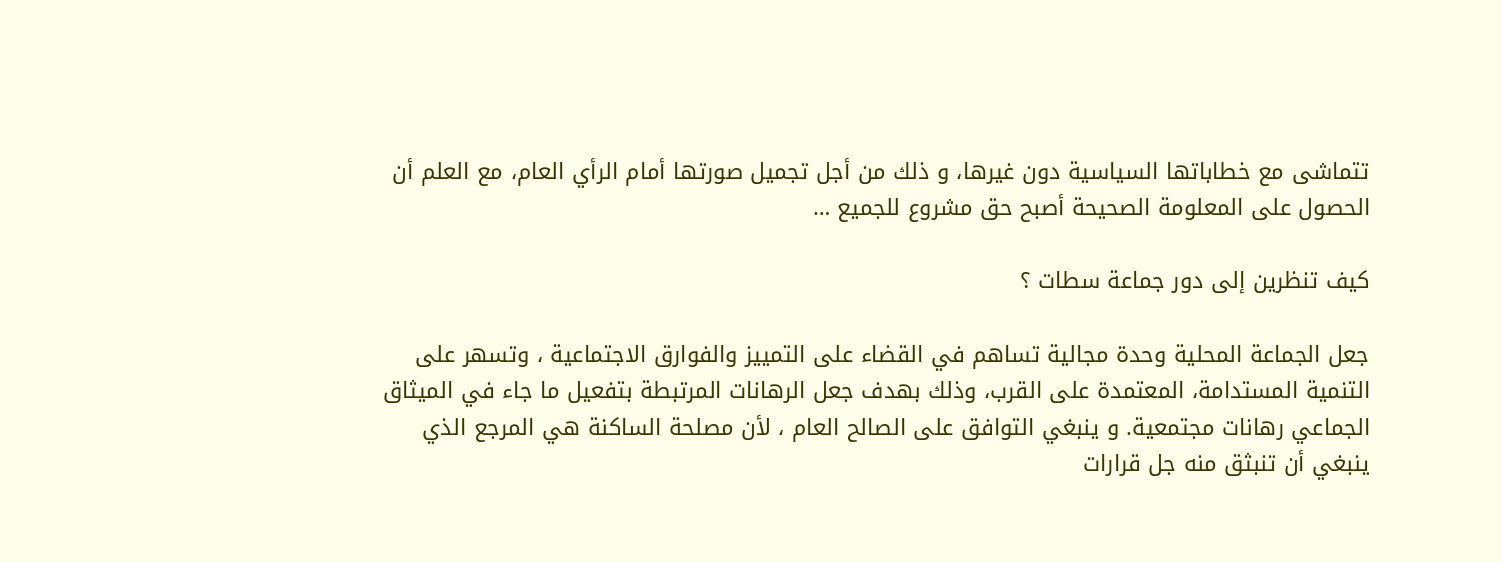تتماشى مع خطاباتها السياسية دون غيرها، و ذلك من أجل تجميل صورتها أمام الرأي العام، مع العلم أن الحصول على المعلومة الصحيحة أصبح حق مشروع للجميع …

كيف تنظرين إلى دور جماعة سطات ؟

جعل الجماعة المحلية وحدة مجالية تساهم في القضاء على التمييز والفوارق الاجتماعية ، وتسهر على التنمية المستدامة، المعتمدة على القرب، وذلك بهدف جعل الرهانات المرتبطة بتفعيل ما جاء في الميثاق الجماعي رهانات مجتمعية. و ينبغي التوافق على الصالح العام ، لأن مصلحة الساكنة هي المرجع الذي ينبغي أن تنبثق منه جل قرارات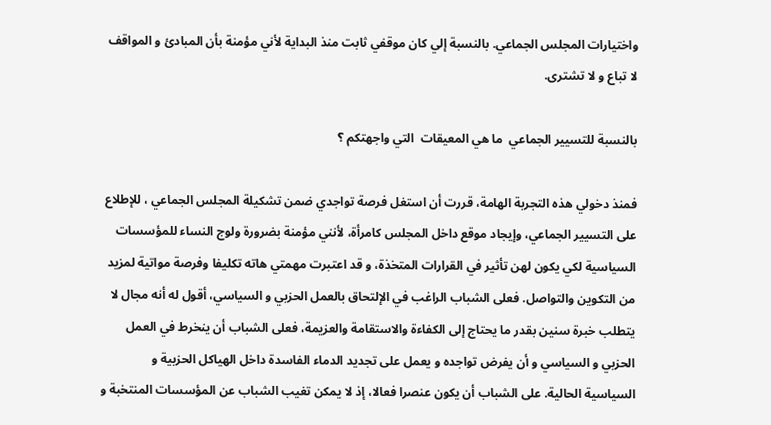واختيارات المجلس الجماعي. بالنسبة إلي كان موقفي ثابت منذ البداية لأني مؤمنة بأن المبادئ و المواقف لا تباع و لا تشترى.

بالنسبة للتسيير الجماعي  ما هي المعيقات  التي واجهتكم ؟

فمنذ دخولي هذه التجربة الهامة، قررت أن استغل فرصة تواجدي ضمن تشكيلة المجلس الجماعي ، للإطلاع على التسيير الجماعي، وإيجاد موقع داخل المجلس كامرأة، لأنني مؤمنة بضرورة ولوج النساء للمؤسسات السياسية لكي يكون لهن تأثير في القرارات المتخذة، و قد اعتبرت مهمتي هاته تكليفا وفرصة مواتية لمزيد من التكوين والتواصل. فعلى الشباب الراغب في الإلتحاق بالعمل الحزبي و السياسي، أقول له أنه مجال لا يتطلب خبرة سنين بقدر ما يحتاج إلى الكفاءة والاستقامة والعزيمة، فعلى الشباب أن ينخرط في العمل الحزبي و السياسي و أن يفرض تواجده و يعمل على تجديد الدماء الفاسدة داخل الهياكل الحزبية و السياسية الحالية. على الشباب أن يكون عنصرا فعالا، إذ لا يمكن تغيب الشباب عن المؤسسات المنتخبة و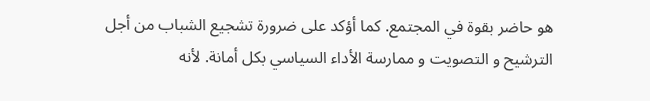هو حاضر بقوة في المجتمع. كما أؤكد على ضرورة تشجيع الشباب من أجل الترشيح و التصويت و ممارسة الأداء السياسي بكل أمانة. لأنه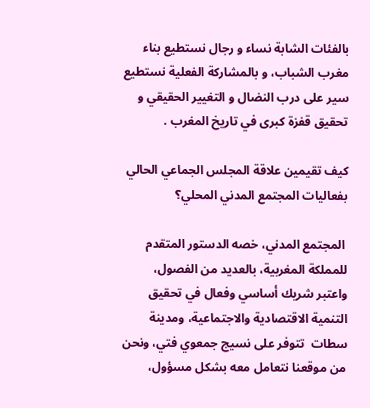بالفئات الشابة نساء و رجال نستطيع بناء مغرب الشباب، و بالمشاركة الفعلية نستطيع سير على درب النضال و التغيير الحقيقي و تحقيق قفزة كبرى في تاريخ المغرب .

كيف تقيمين علاقة المجلس الجماعي الحالي بفعاليات المجتمع المدني المحلي؟

 المجتمع المدني، خصه الدستور المتقدم للمملكة المغربية، بالعديد من الفصول، واعتبر شريك أساسي وفعال في تحقيق التنمية الاقتصادية والاجتماعية، ومدينة  سطات  تتوفر على نسيج جمعوي فتي، ونحن من موقعنا نتعامل معه بشكل مسؤول،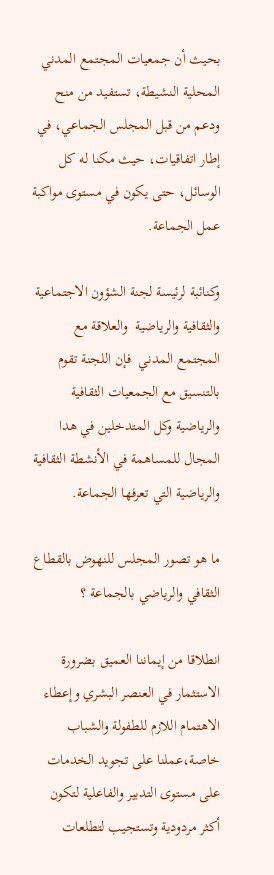بحيث أن جمعيات المجتمع المدني المحلية النشيطة، تستفيد من منح ودعم من قبل المجلس الجماعي، في إطار اتفاقيات، حيث مكنا له كل الوسائل، حتى يكون في مستوى مواكبة عمل الجماعة.

وكنائبة لرئيسة لجنة الشؤون الاجتماعية والثقافية والرياضية  والعلاقة مع المجتمع المدني  فإن اللجنة تقوم بالتنسيق مع الجمعيات الثقافية والرياضية وكل المتدخلين في هدا المجال للمساهمة في الأنشطة الثقافية والرياضية التي تعرفها الجماعة.

ما هو تصور المجلس للنهوض بالقطاع الثقافي والرياضي بالجماعة ؟

انطلاقا من إيماننا العميق بضرورة الاستثمار في العنصر البشري وإعطاء الاهتمام اللازم للطفولة والشباب خاصة،عملنا على تجويد الخدمات على مستوى التدبير والفاعلية لتكون أكثر مردودية وتستجيب لتطلعات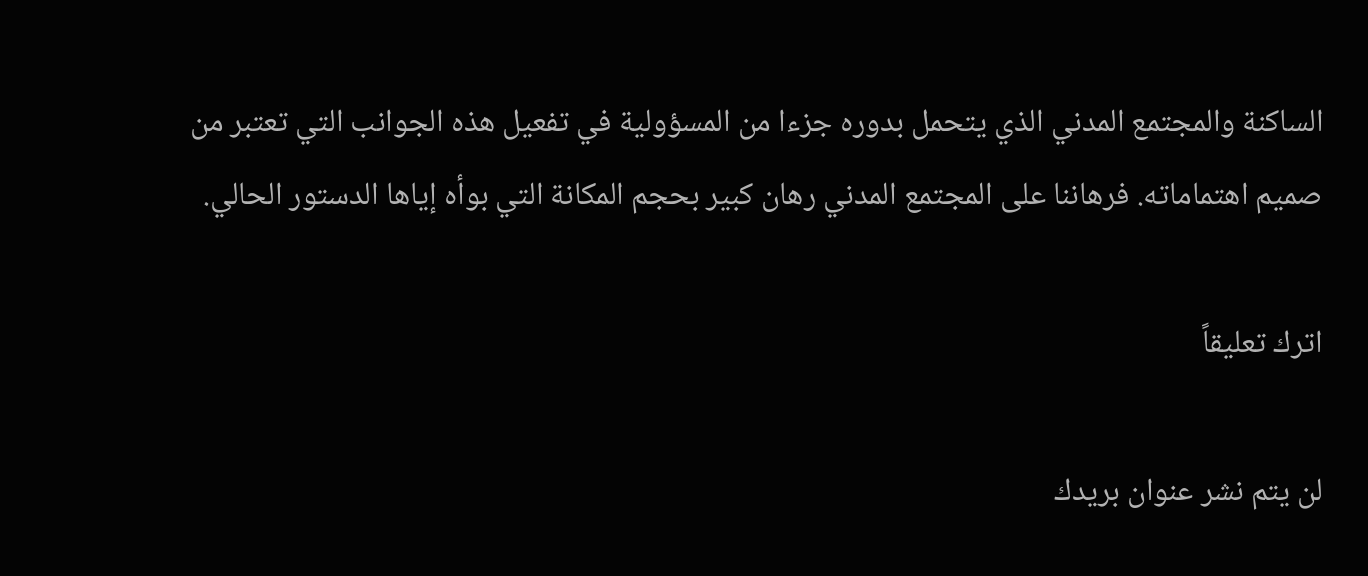الساكنة والمجتمع المدني الذي يتحمل بدوره جزءا من المسؤولية في تفعيل هذه الجوانب التي تعتبر من صميم اهتماماته. فرهاننا على المجتمع المدني رهان كبير بحجم المكانة التي بوأه إياها الدستور الحالي.

اترك تعليقاً

لن يتم نشر عنوان بريدك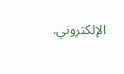الإلكتروني.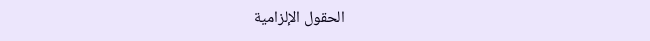الحقول الإلزامية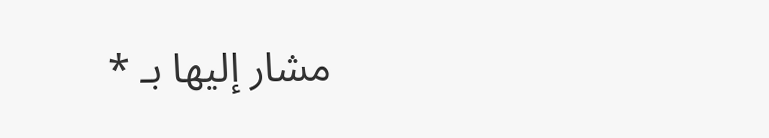مشار إليها بـ *